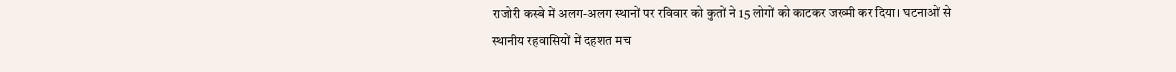राजोरी कस्बे में अलग-अलग स्थानों पर रविवार को कुतों ने 15 लोगों को काटकर जख्मी कर दिया। घटनाओं से स्थानीय रहवासियों में दहशत मच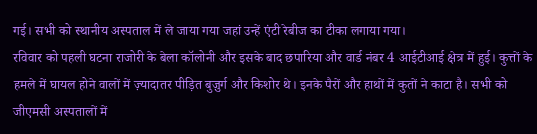गई। सभी को स्थानीय अस्पताल में ले जाया गया जहां उन्हें एंटी रेबीज का टीका लगाया गया।
रविवार को पहली घटना राजोरी के बेला कॉलोनी और इसके बाद छपारिया और वार्ड नंबर 4 आईटीआई क्षेत्र में हुई। कुत्तों के हमले में घायल होने वालों में ज़्यादातर पीड़ित बुज़ुर्ग और किशोर थे। इनके पैरों और हाथों में कुतों ने काटा है। सभी को जीएमसी अस्पतालों में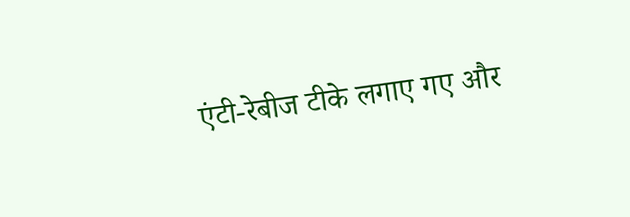एंटी-रेबीज टीके लगाए गए और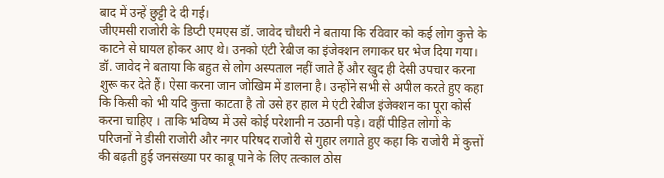बाद में उन्हें छुट्टी दे दी गई।
जीएमसी राजोरी के डिप्टी एमएस डॉ. जावेद चौधरी ने बताया कि रविवार को कई लोग कुत्ते के काटने से घायल होकर आए थे। उनको एंटी रेबीज का इंजेक्शन लगाकर घर भेज दिया गया। डॉ. जावेद ने बताया कि बहुत से लोग अस्पताल नहीं जाते हैं और खुद ही देसी उपचार करना शुरू कर देते हैं। ऐसा करना जान जोखिम में डालना है। उन्होंने सभी से अपील करते हुए कहा कि किसी को भी यदि कुत्ता काटता है तो उसे हर हाल मे एंटी रेबीज इंजेक्शन का पूरा कोर्स करना चाहिए । ताकि भविष्य में उसे कोई परेशानी न उठानी पड़े। वहीं पीड़ित लोगों के परिजनों ने डीसी राजोरी और नगर परिषद राजोरी से गुहार लगाते हुए कहा कि राजोरी में कुत्तों की बढ़ती हुई जनसंख्या पर काबू पाने के लिए तत्काल ठोस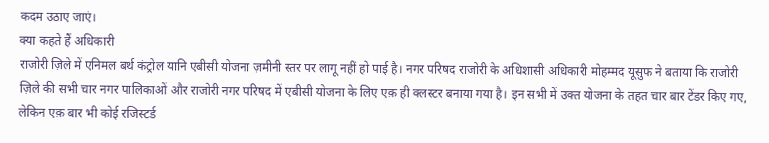कदम उठाए जाएं।
क्या कहते हैं अधिकारी
राजोरी ज़िले में एनिमल बर्थ कंट्रोल यानि एबीसी योजना ज़मीनी स्तर पर लागू नहीं हो पाई है। नगर परिषद राजोरी के अधिशासी अधिकारी मोहम्मद यूसुफ ने बताया कि राजोरी ज़िले की सभी चार नगर पालिकाओं और राजोरी नगर परिषद में एबीसी योजना के लिए एक़ ही क्लस्टर बनाया गया है। इन सभी में उक्त योजना के तहत चार बार टेंडर किए गए, लेकिन एक़ बार भी कोई रजिस्टर्ड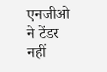एनजीओ ने टेंडर नहीं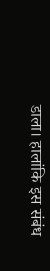डाला। हालांकि इस संबंध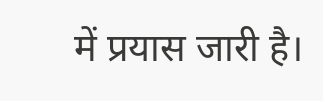में प्रयास जारी है।